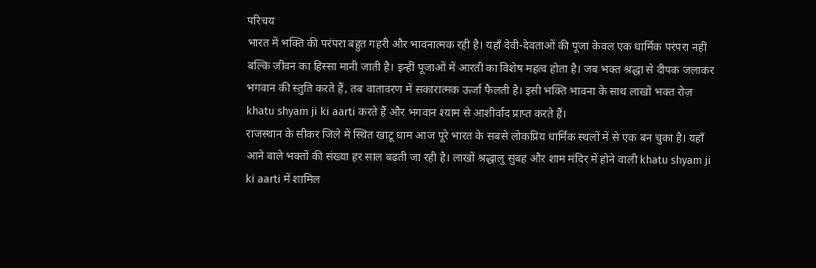परिचय
भारत में भक्ति की परंपरा बहुत गहरी और भावनात्मक रही है। यहाँ देवी-देवताओं की पूजा केवल एक धार्मिक परंपरा नहीं बल्कि जीवन का हिस्सा मानी जाती है। इन्हीं पूजाओं में आरती का विशेष महत्व होता है। जब भक्त श्रद्धा से दीपक जलाकर भगवान की स्तुति करते हैं, तब वातावरण में सकारात्मक ऊर्जा फैलती है। इसी भक्ति भावना के साथ लाखों भक्त रोज़ khatu shyam ji ki aarti करते हैं और भगवान श्याम से आशीर्वाद प्राप्त करते हैं।
राजस्थान के सीकर जिले में स्थित खाटू धाम आज पूरे भारत के सबसे लोकप्रिय धार्मिक स्थलों में से एक बन चुका है। यहाँ आने वाले भक्तों की संख्या हर साल बढ़ती जा रही है। लाखों श्रद्धालु सुबह और शाम मंदिर में होने वाली khatu shyam ji ki aarti में शामिल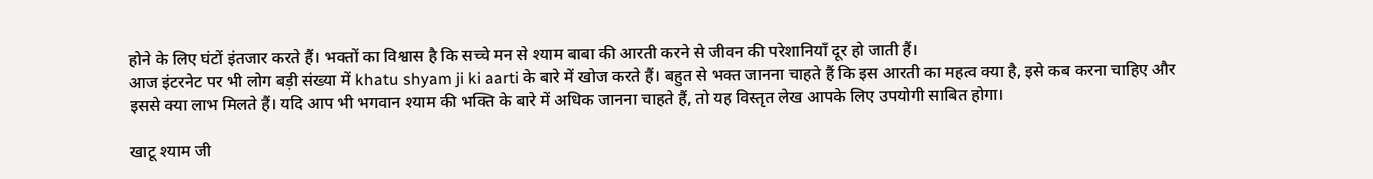होने के लिए घंटों इंतजार करते हैं। भक्तों का विश्वास है कि सच्चे मन से श्याम बाबा की आरती करने से जीवन की परेशानियाँ दूर हो जाती हैं।
आज इंटरनेट पर भी लोग बड़ी संख्या में khatu shyam ji ki aarti के बारे में खोज करते हैं। बहुत से भक्त जानना चाहते हैं कि इस आरती का महत्व क्या है, इसे कब करना चाहिए और इससे क्या लाभ मिलते हैं। यदि आप भी भगवान श्याम की भक्ति के बारे में अधिक जानना चाहते हैं, तो यह विस्तृत लेख आपके लिए उपयोगी साबित होगा।

खाटू श्याम जी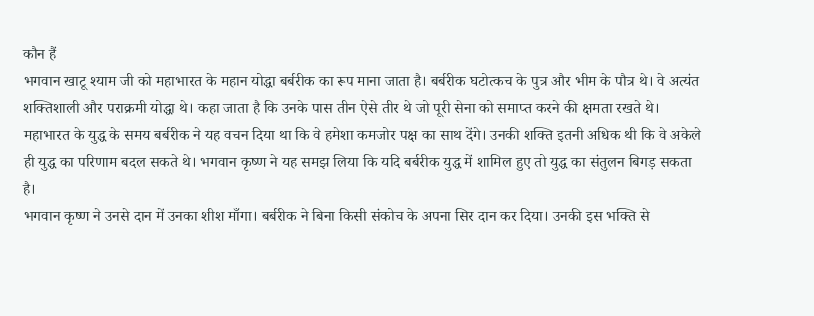कौन हैं
भगवान खाटू श्याम जी को महाभारत के महान योद्धा बर्बरीक का रूप माना जाता है। बर्बरीक घटोत्कच के पुत्र और भीम के पौत्र थे। वे अत्यंत शक्तिशाली और पराक्रमी योद्धा थे। कहा जाता है कि उनके पास तीन ऐसे तीर थे जो पूरी सेना को समाप्त करने की क्षमता रखते थे।
महाभारत के युद्ध के समय बर्बरीक ने यह वचन दिया था कि वे हमेशा कमजोर पक्ष का साथ देंगे। उनकी शक्ति इतनी अधिक थी कि वे अकेले ही युद्ध का परिणाम बदल सकते थे। भगवान कृष्ण ने यह समझ लिया कि यदि बर्बरीक युद्ध में शामिल हुए तो युद्ध का संतुलन बिगड़ सकता है।
भगवान कृष्ण ने उनसे दान में उनका शीश माँगा। बर्बरीक ने बिना किसी संकोच के अपना सिर दान कर दिया। उनकी इस भक्ति से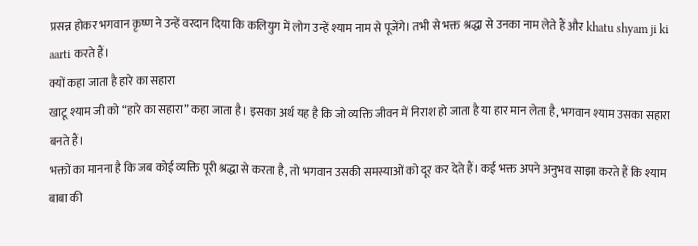प्रसन्न होकर भगवान कृष्ण ने उन्हें वरदान दिया कि कलियुग में लोग उन्हें श्याम नाम से पूजेंगे। तभी से भक्त श्रद्धा से उनका नाम लेते हैं और khatu shyam ji ki aarti करते हैं।
क्यों कहा जाता है हारे का सहारा
खाटू श्याम जी को “हारे का सहारा” कहा जाता है। इसका अर्थ यह है कि जो व्यक्ति जीवन में निराश हो जाता है या हार मान लेता है, भगवान श्याम उसका सहारा बनते हैं।
भक्तों का मानना है कि जब कोई व्यक्ति पूरी श्रद्धा से करता है, तो भगवान उसकी समस्याओं को दूर कर देते हैं। कई भक्त अपने अनुभव साझा करते हैं कि श्याम बाबा की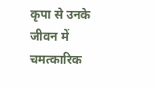कृपा से उनके जीवन में चमत्कारिक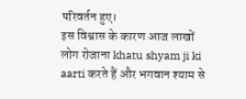परिवर्तन हुए।
इस विश्वास के कारण आज लाखों लोग रोजाना khatu shyam ji ki aarti करते हैं और भगवान श्याम से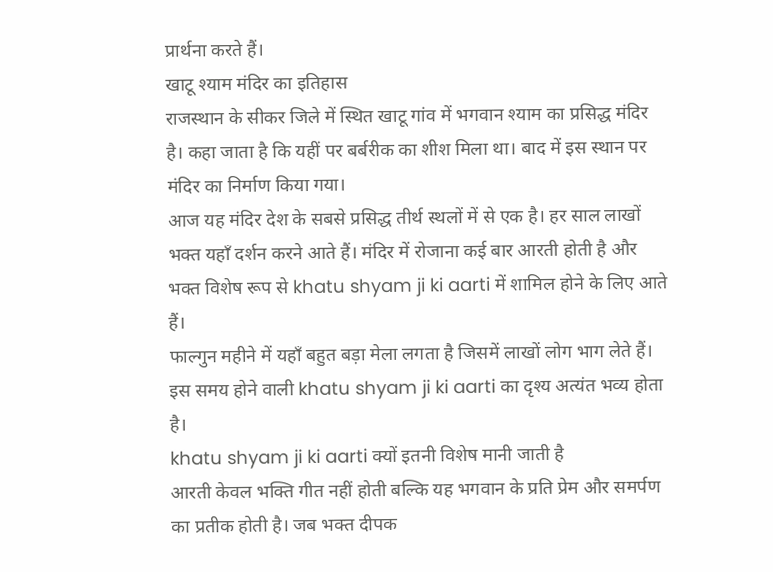प्रार्थना करते हैं।
खाटू श्याम मंदिर का इतिहास
राजस्थान के सीकर जिले में स्थित खाटू गांव में भगवान श्याम का प्रसिद्ध मंदिर है। कहा जाता है कि यहीं पर बर्बरीक का शीश मिला था। बाद में इस स्थान पर मंदिर का निर्माण किया गया।
आज यह मंदिर देश के सबसे प्रसिद्ध तीर्थ स्थलों में से एक है। हर साल लाखों भक्त यहाँ दर्शन करने आते हैं। मंदिर में रोजाना कई बार आरती होती है और भक्त विशेष रूप से khatu shyam ji ki aarti में शामिल होने के लिए आते हैं।
फाल्गुन महीने में यहाँ बहुत बड़ा मेला लगता है जिसमें लाखों लोग भाग लेते हैं। इस समय होने वाली khatu shyam ji ki aarti का दृश्य अत्यंत भव्य होता है।
khatu shyam ji ki aarti क्यों इतनी विशेष मानी जाती है
आरती केवल भक्ति गीत नहीं होती बल्कि यह भगवान के प्रति प्रेम और समर्पण का प्रतीक होती है। जब भक्त दीपक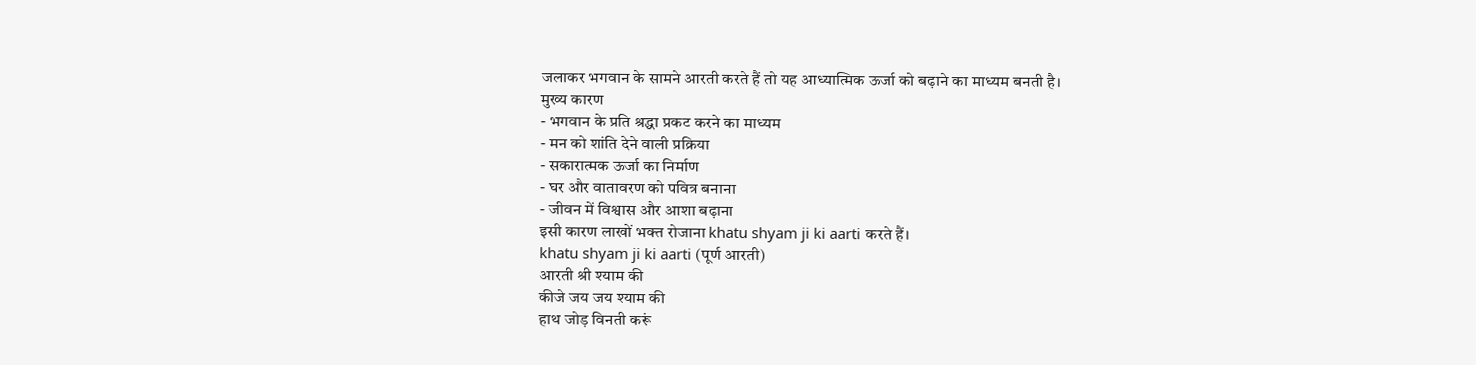जलाकर भगवान के सामने आरती करते हैं तो यह आध्यात्मिक ऊर्जा को बढ़ाने का माध्यम बनती है।
मुख्य कारण
- भगवान के प्रति श्रद्धा प्रकट करने का माध्यम
- मन को शांति देने वाली प्रक्रिया
- सकारात्मक ऊर्जा का निर्माण
- घर और वातावरण को पवित्र बनाना
- जीवन में विश्वास और आशा बढ़ाना
इसी कारण लाखों भक्त रोजाना khatu shyam ji ki aarti करते हैं।
khatu shyam ji ki aarti (पूर्ण आरती)
आरती श्री श्याम की
कीजे जय जय श्याम की
हाथ जोड़ विनती करूं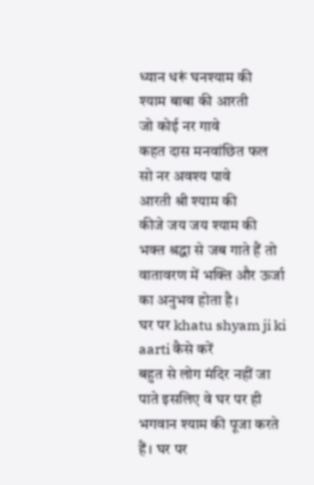ध्यान धरूं घनश्याम की
श्याम बाबा की आरती
जो कोई नर गावे
कहत दास मनवांछित फल
सो नर अवश्य पावे
आरती श्री श्याम की
कीजे जय जय श्याम की
भक्त श्रद्धा से जब गाते हैं तो वातावरण में भक्ति और ऊर्जा का अनुभव होता है।
घर पर khatu shyam ji ki aarti कैसे करें
बहुत से लोग मंदिर नहीं जा पाते इसलिए वे घर पर ही भगवान श्याम की पूजा करते हैं। घर पर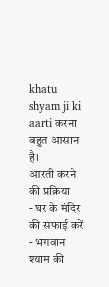khatu shyam ji ki aarti करना बहुत आसान है।
आरती करने की प्रक्रिया
- घर के मंदिर की सफाई करें
- भगवान श्याम की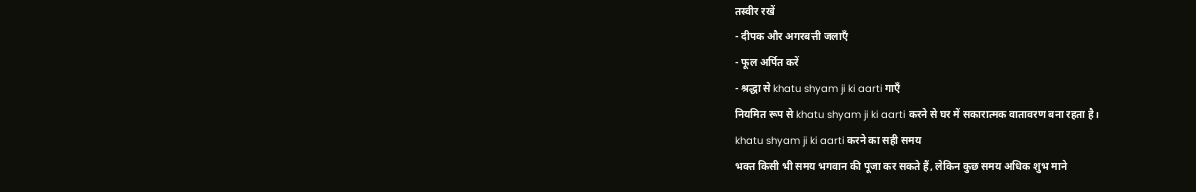तस्वीर रखें
- दीपक और अगरबत्ती जलाएँ
- फूल अर्पित करें
- श्रद्धा से khatu shyam ji ki aarti गाएँ
नियमित रूप से khatu shyam ji ki aarti करने से घर में सकारात्मक वातावरण बना रहता है।
khatu shyam ji ki aarti करने का सही समय
भक्त किसी भी समय भगवान की पूजा कर सकते हैं, लेकिन कुछ समय अधिक शुभ माने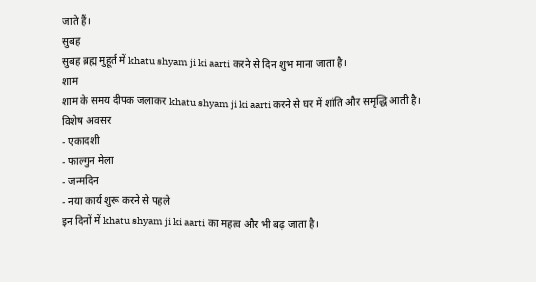जाते हैं।
सुबह
सुबह ब्रह्म मुहूर्त में khatu shyam ji ki aarti करने से दिन शुभ माना जाता है।
शाम
शाम के समय दीपक जलाकर khatu shyam ji ki aarti करने से घर में शांति और समृद्धि आती है।
विशेष अवसर
- एकादशी
- फाल्गुन मेला
- जन्मदिन
- नया कार्य शुरू करने से पहले
इन दिनों में khatu shyam ji ki aarti का महत्व और भी बढ़ जाता है।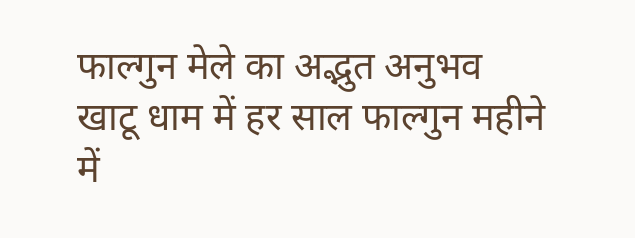फाल्गुन मेले का अद्भुत अनुभव
खाटू धाम में हर साल फाल्गुन महीने में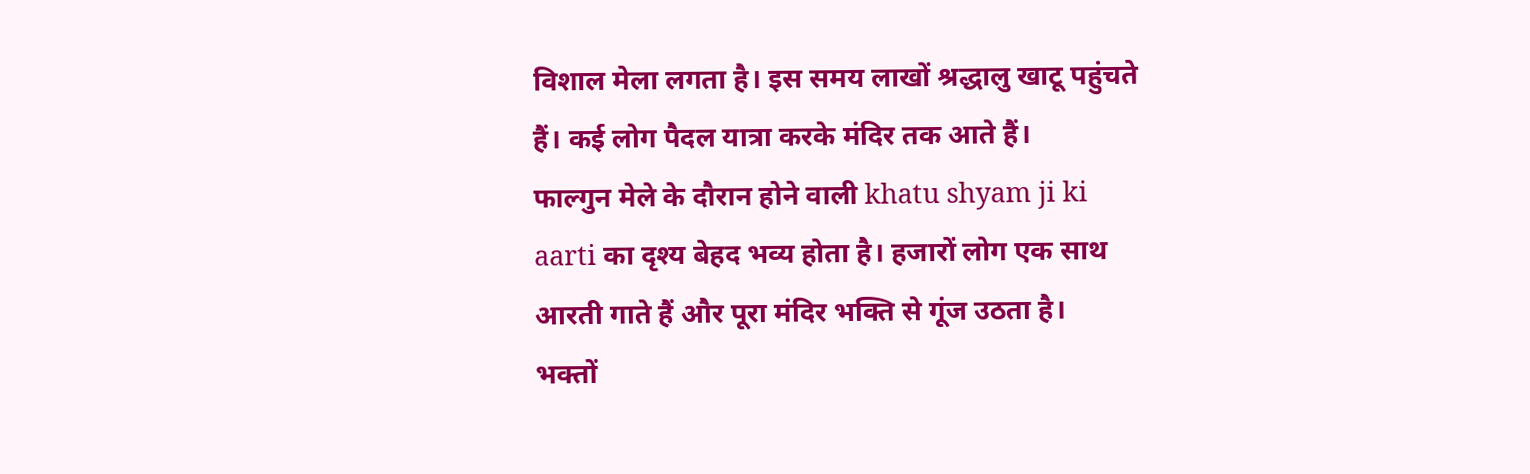विशाल मेला लगता है। इस समय लाखों श्रद्धालु खाटू पहुंचते हैं। कई लोग पैदल यात्रा करके मंदिर तक आते हैं।
फाल्गुन मेले के दौरान होने वाली khatu shyam ji ki aarti का दृश्य बेहद भव्य होता है। हजारों लोग एक साथ आरती गाते हैं और पूरा मंदिर भक्ति से गूंज उठता है।
भक्तों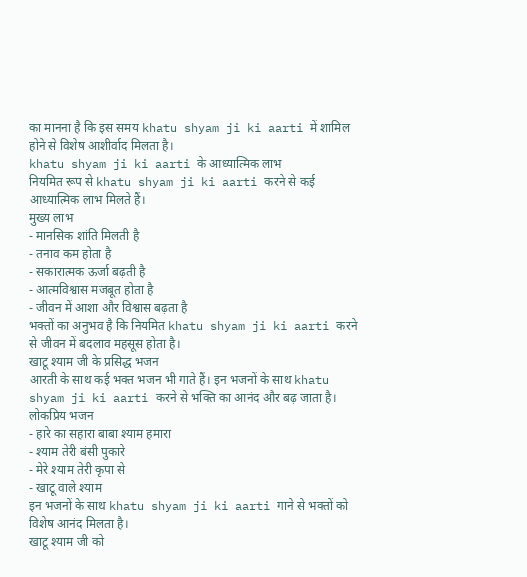का मानना है कि इस समय khatu shyam ji ki aarti में शामिल होने से विशेष आशीर्वाद मिलता है।
khatu shyam ji ki aarti के आध्यात्मिक लाभ
नियमित रूप से khatu shyam ji ki aarti करने से कई आध्यात्मिक लाभ मिलते हैं।
मुख्य लाभ
- मानसिक शांति मिलती है
- तनाव कम होता है
- सकारात्मक ऊर्जा बढ़ती है
- आत्मविश्वास मजबूत होता है
- जीवन में आशा और विश्वास बढ़ता है
भक्तों का अनुभव है कि नियमित khatu shyam ji ki aarti करने से जीवन में बदलाव महसूस होता है।
खाटू श्याम जी के प्रसिद्ध भजन
आरती के साथ कई भक्त भजन भी गाते हैं। इन भजनों के साथ khatu shyam ji ki aarti करने से भक्ति का आनंद और बढ़ जाता है।
लोकप्रिय भजन
- हारे का सहारा बाबा श्याम हमारा
- श्याम तेरी बंसी पुकारे
- मेरे श्याम तेरी कृपा से
- खाटू वाले श्याम
इन भजनों के साथ khatu shyam ji ki aarti गाने से भक्तों को विशेष आनंद मिलता है।
खाटू श्याम जी को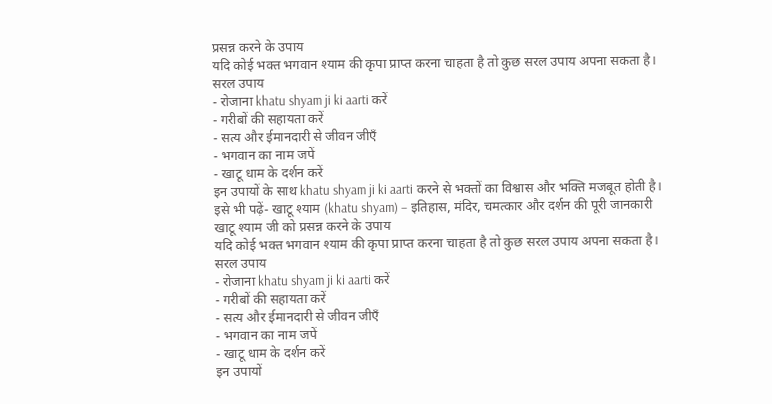प्रसन्न करने के उपाय
यदि कोई भक्त भगवान श्याम की कृपा प्राप्त करना चाहता है तो कुछ सरल उपाय अपना सकता है।
सरल उपाय
- रोजाना khatu shyam ji ki aarti करें
- गरीबों की सहायता करें
- सत्य और ईमानदारी से जीवन जीएँ
- भगवान का नाम जपें
- खाटू धाम के दर्शन करें
इन उपायों के साथ khatu shyam ji ki aarti करने से भक्तों का विश्वास और भक्ति मजबूत होती है।
इसे भी पढ़ें- खाटू श्याम (khatu shyam) – इतिहास, मंदिर, चमत्कार और दर्शन की पूरी जानकारी
खाटू श्याम जी को प्रसन्न करने के उपाय
यदि कोई भक्त भगवान श्याम की कृपा प्राप्त करना चाहता है तो कुछ सरल उपाय अपना सकता है।
सरल उपाय
- रोजाना khatu shyam ji ki aarti करें
- गरीबों की सहायता करें
- सत्य और ईमानदारी से जीवन जीएँ
- भगवान का नाम जपें
- खाटू धाम के दर्शन करें
इन उपायों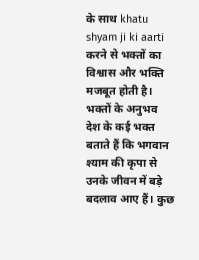के साथ khatu shyam ji ki aarti करने से भक्तों का विश्वास और भक्ति मजबूत होती है।
भक्तों के अनुभव
देश के कई भक्त बताते हैं कि भगवान श्याम की कृपा से उनके जीवन में बड़े बदलाव आए हैं। कुछ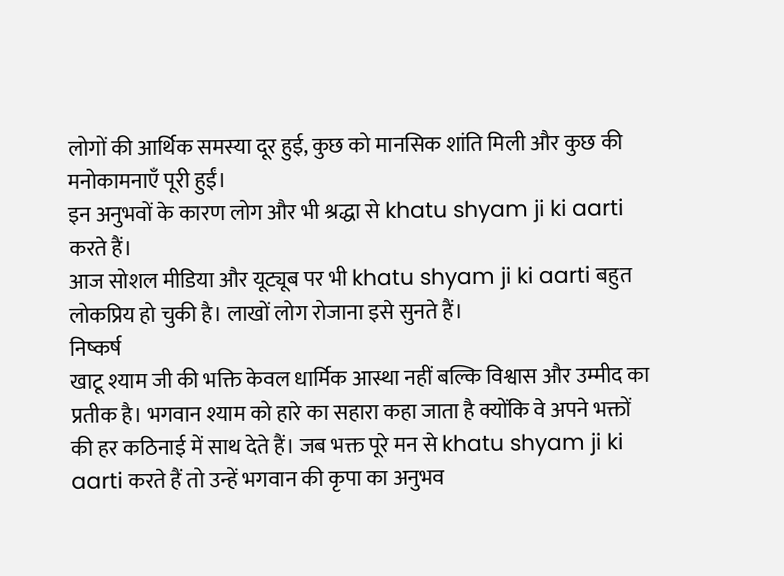लोगों की आर्थिक समस्या दूर हुई, कुछ को मानसिक शांति मिली और कुछ की मनोकामनाएँ पूरी हुईं।
इन अनुभवों के कारण लोग और भी श्रद्धा से khatu shyam ji ki aarti करते हैं।
आज सोशल मीडिया और यूट्यूब पर भी khatu shyam ji ki aarti बहुत लोकप्रिय हो चुकी है। लाखों लोग रोजाना इसे सुनते हैं।
निष्कर्ष
खाटू श्याम जी की भक्ति केवल धार्मिक आस्था नहीं बल्कि विश्वास और उम्मीद का प्रतीक है। भगवान श्याम को हारे का सहारा कहा जाता है क्योंकि वे अपने भक्तों की हर कठिनाई में साथ देते हैं। जब भक्त पूरे मन से khatu shyam ji ki aarti करते हैं तो उन्हें भगवान की कृपा का अनुभव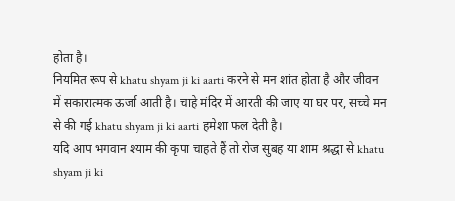होता है।
नियमित रूप से khatu shyam ji ki aarti करने से मन शांत होता है और जीवन में सकारात्मक ऊर्जा आती है। चाहे मंदिर में आरती की जाए या घर पर, सच्चे मन से की गई khatu shyam ji ki aarti हमेशा फल देती है।
यदि आप भगवान श्याम की कृपा चाहते हैं तो रोज सुबह या शाम श्रद्धा से khatu shyam ji ki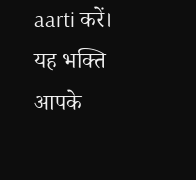aarti करें। यह भक्ति आपके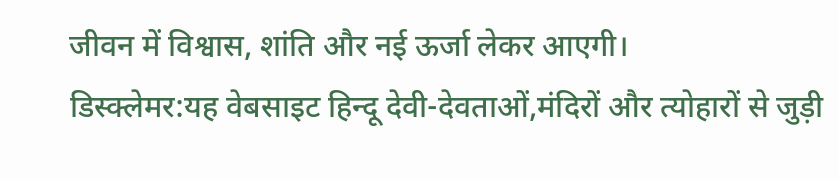जीवन में विश्वास, शांति और नई ऊर्जा लेकर आएगी।
डिस्क्लेमर:यह वेबसाइट हिन्दू देवी-देवताओं,मंदिरों और त्योहारों से जुड़ी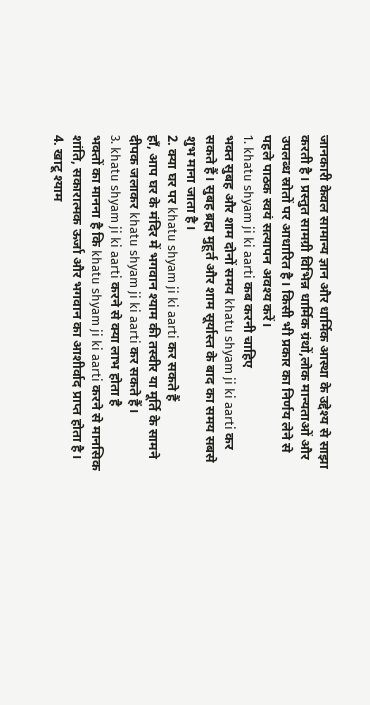जानकारी केवल सामान्य ज्ञान और धार्मिक आस्था के उद्देश्य से साझा करती है। प्रस्तुत सामग्री विभिन्न धार्मिक ग्रंथों,लोक मान्यताओं और उपलब्ध स्रोतों पर आधारित है। किसी भी प्रकार का निर्णय लेने से पहले पाठक स्वयं सत्यापन अवश्य करें।
1. khatu shyam ji ki aarti कब करनी चाहिए
भक्त सुबह और शाम दोनों समय khatu shyam ji ki aarti कर सकते हैं। सुबह ब्रह्म मुहूर्त और शाम सूर्यास्त के बाद का समय सबसे शुभ माना जाता है।
2. क्या घर पर khatu shyam ji ki aarti कर सकते हैं
हाँ, आप घर के मंदिर में भगवान श्याम की तस्वीर या मूर्ति के सामने दीपक जलाकर khatu shyam ji ki aarti कर सकते हैं।
3. khatu shyam ji ki aarti करने से क्या लाभ होता है
भक्तों का मानना है कि khatu shyam ji ki aarti करने से मानसिक शांति, सकारात्मक ऊर्जा और भगवान का आशीर्वाद प्राप्त होता है।
4. खाटू श्याम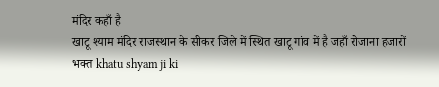मंदिर कहाँ है
खाटू श्याम मंदिर राजस्थान के सीकर जिले में स्थित खाटू गांव में है जहाँ रोजाना हजारों भक्त khatu shyam ji ki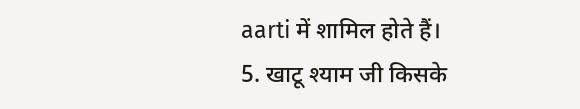aarti में शामिल होते हैं।
5. खाटू श्याम जी किसके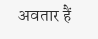अवतार हैं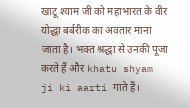खाटू श्याम जी को महाभारत के वीर योद्धा बर्बरीक का अवतार माना जाता है। भक्त श्रद्धा से उनकी पूजा करते हैं और khatu shyam ji ki aarti गाते हैं।